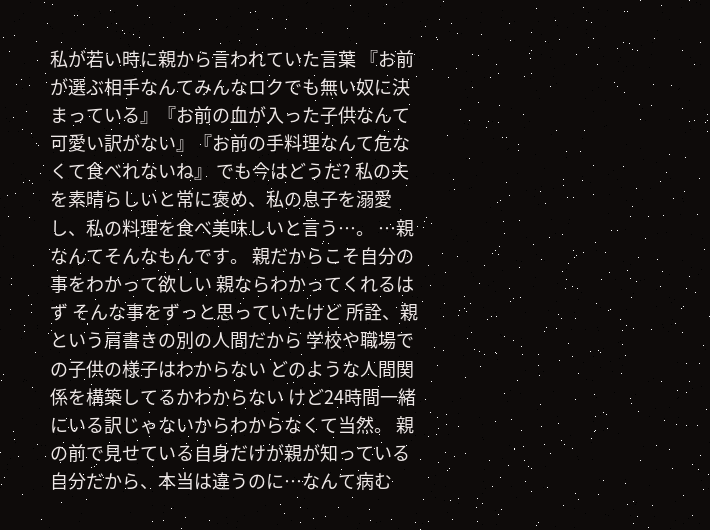私が若い時に親から言われていた言葉 『お前が選ぶ相手なんてみんなロクでも無い奴に決まっている』『お前の血が入った子供なんて可愛い訳がない』『お前の手料理なんて危なくて食べれないね』 でも今はどうだ? 私の夫を素晴らしいと常に褒め、私の息子を溺愛し、私の料理を食べ美味しいと言う…。 …親なんてそんなもんです。 親だからこそ自分の事をわかって欲しい 親ならわかってくれるはず そんな事をずっと思っていたけど 所詮、親という肩書きの別の人間だから 学校や職場での子供の様子はわからない どのような人間関係を構築してるかわからない けど24時間一緒にいる訳じゃないからわからなくて当然。 親の前で見せている自身だけが親が知っている自分だから、本当は違うのに…なんて病む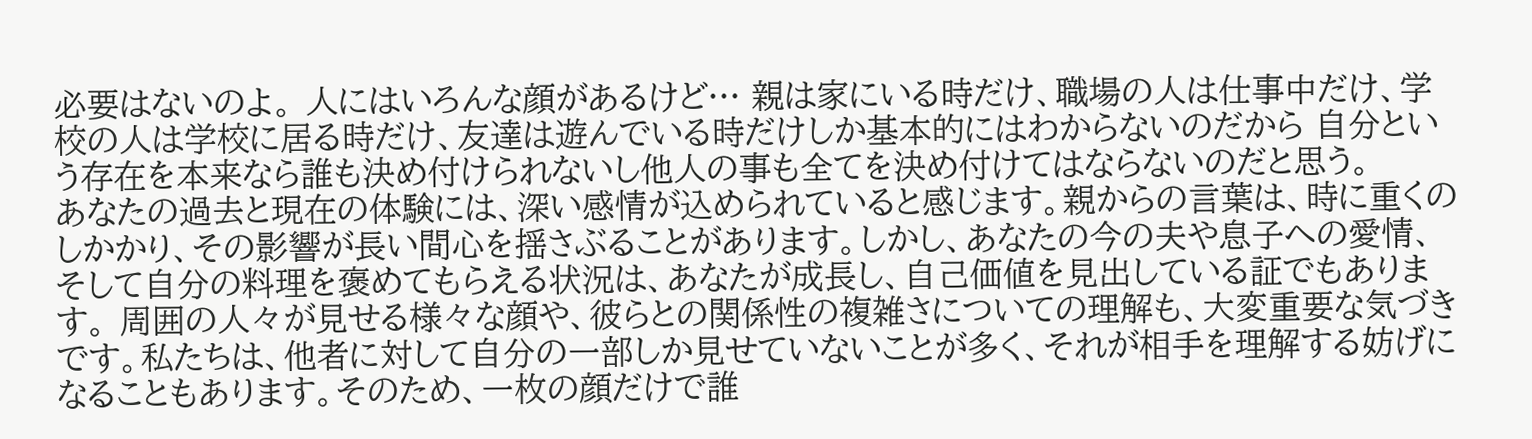必要はないのよ。 人にはいろんな顔があるけど… 親は家にいる時だけ、職場の人は仕事中だけ、学校の人は学校に居る時だけ、友達は遊んでいる時だけしか基本的にはわからないのだから 自分という存在を本来なら誰も決め付けられないし他人の事も全てを決め付けてはならないのだと思う。
あなたの過去と現在の体験には、深い感情が込められていると感じます。親からの言葉は、時に重くのしかかり、その影響が長い間心を揺さぶることがあります。しかし、あなたの今の夫や息子への愛情、そして自分の料理を褒めてもらえる状況は、あなたが成長し、自己価値を見出している証でもあります。 周囲の人々が見せる様々な顔や、彼らとの関係性の複雑さについての理解も、大変重要な気づきです。私たちは、他者に対して自分の一部しか見せていないことが多く、それが相手を理解する妨げになることもあります。そのため、一枚の顔だけで誰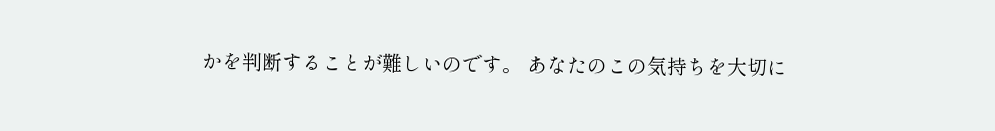かを判断することが難しいのです。 あなたのこの気持ちを大切に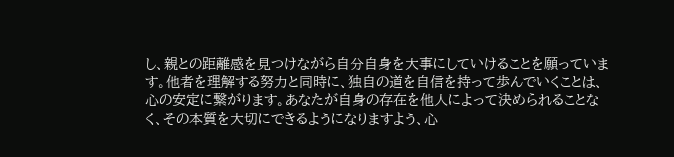し、親との距離感を見つけながら自分自身を大事にしていけることを願っています。他者を理解する努力と同時に、独自の道を自信を持って歩んでいくことは、心の安定に繋がります。あなたが自身の存在を他人によって決められることなく、その本質を大切にできるようになりますよう、心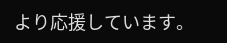より応援しています。